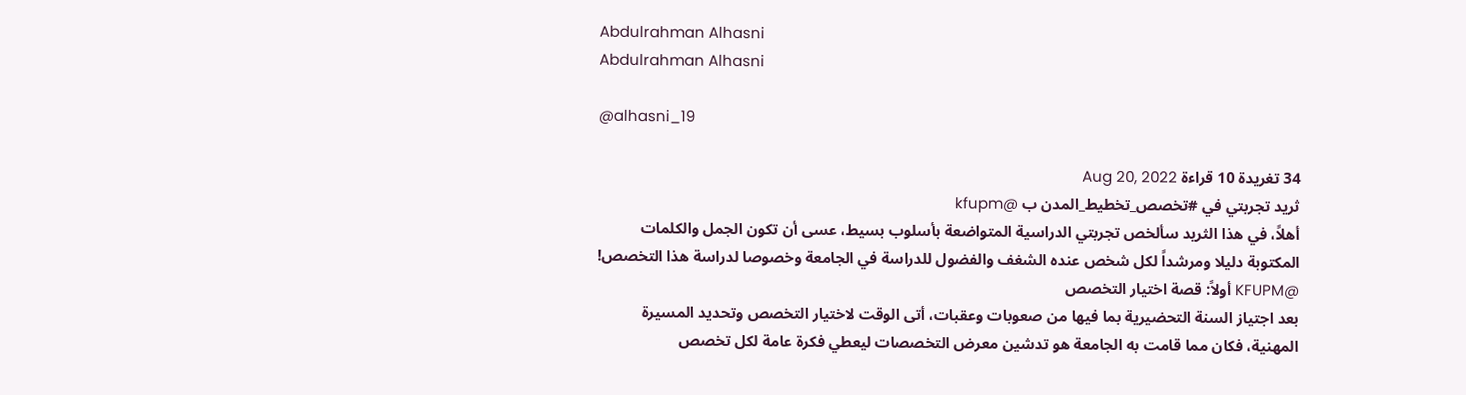Abdulrahman Alhasni
Abdulrahman Alhasni

@alhasni_19

34 تغريدة 10 قراءة Aug 20, 2022
ثريد تجربتي في #تخصص_تخطيط_المدن ب @kfupm
أهلاً، في هذا الثريد سألخص تجربتي الدراسية المتواضعة بأسلوب بسيط، عسى أن تكون الجمل والكلمات المكتوبة دليلا ومرشداً لكل شخص عنده الشغف والفضول للدراسة في الجامعة وخصوصا لدراسة هذا التخصص!
@KFUPM أولاً: قصة اختيار التخصص
بعد اجتياز السنة التحضيرية بما فيها من صعوبات وعقبات، أتى الوقت لاختيار التخصص وتحديد المسيرة المهنية، فكان مما قامت به الجامعة هو تدشين معرض التخصصات ليعطي فكرة عامة لكل تخصص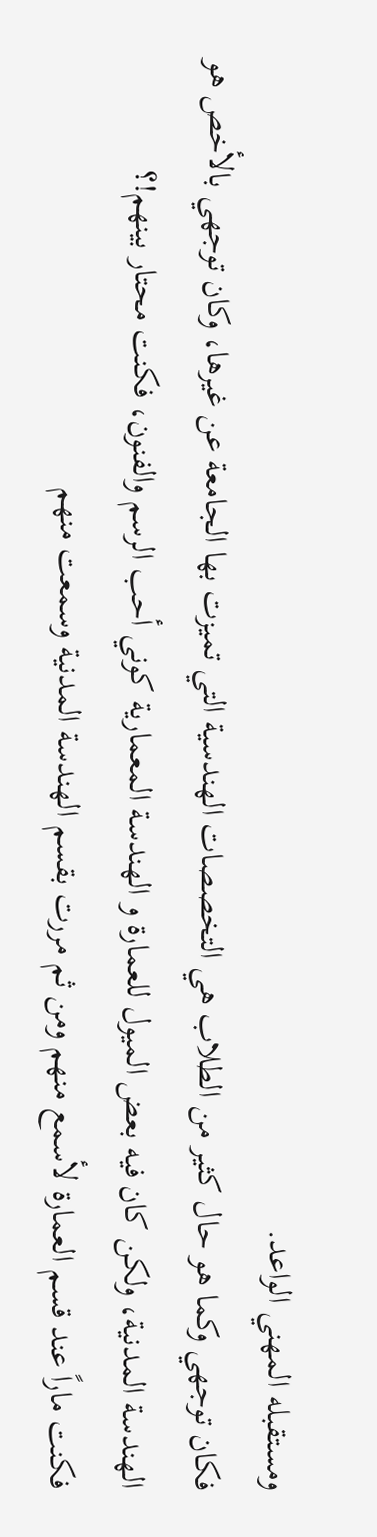ومستقبله المهني الواعد.
فكان توجهي وكما هو حال كثير من الطلاب هي التخصصات الهندسية التي تميزت بها الجامعة عن غيرها، وكان توجهي بالأخص هو الهندسة المدنية، ولكن كان فيه بعض الميول للعمارة و الهندسة المعمارية كوني أحب الرسم والفنون، فكنت محتار بينهم!؟
فكنت ماراً عند قسم العمارة لأسمع منهم ومن ثم مررت بقسم الهندسة المدنية وسمعت منهم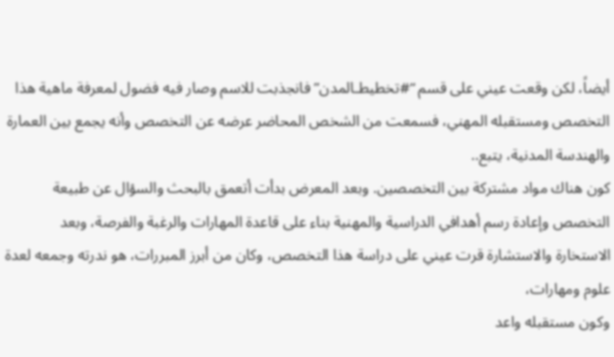أيضاً، لكن وقعت عيني على قسم “#تخطيطـالمدن” فانجذبت للاسم وصار فيه فضول لمعرفة ماهية هذا التخصص ومستقبله المهني، فسمعت من الشخص المحاضر عرضه عن التخصص وأنه يجمع بين العمارة والهندسة المدنية، يتبع..
كون هناك مواد مشتركة بين التخصصين. وبعد المعرض بدأت أتعمق بالبحث والسؤال عن طبيعة التخصص وإعادة رسم أهدافي الدراسية والمهنية بناء على قاعدة المهارات والرغبة والفرصة، وبعد الاستخارة والاستشارة قرت عيني على دراسة هذا التخصص، وكان من أبرز المبررات، هو ندرته وجمعه لعدة علوم ومهارات،
وكون مستقبله واعد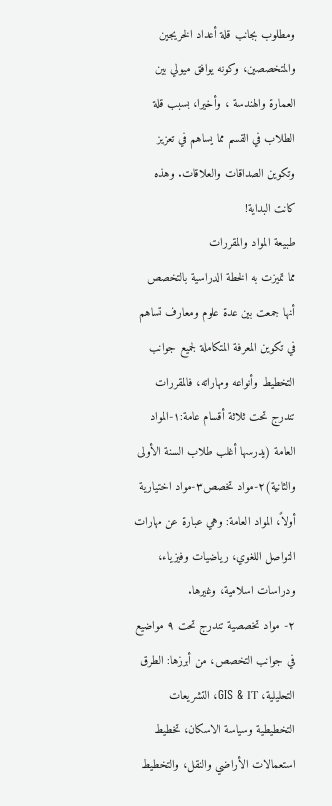ومطلوب بجانب قلة أعداد الخريجين والمتخصصين، وكونه يوافق ميولي بين العمارة والهندسة ، وأخيرا، بسبب قلة الطلاب في القسم مما يساهم في تعزيز وتكوين الصداقات والعلاقات. وهذه كانت البداية!
طبيعة المواد والمقررات
مما تميزت به الخطة الدراسية بالتخصص أنها جمعت بين عدة علوم ومعارف تساهم في تكوين المعرفة المتكاملة لجميع جوانب التخطيط وأنواعه ومهاراته، فالمقررات تندرج تحت ثلاثة أقسام عامة:١-المواد العامة (يدرسها أغلب طلاب السنة الأولى والثانية)٢-مواد تخصص٣-مواد اختيارية
أولاً، المواد العامة: وهي عبارة عن مهارات التواصل اللغوي، رياضيات وفيزياء، ودراسات اسلامية، وغيرها.
٢- مواد تخصصية تندرج تحت ٩ مواضيع في جوانب التخصص، من أبرزها: الطرق التحليلية، GIS & IT، التشريعات التخطيطية وسياسة الاسكان، تخطيط استعمالات الأراضي والنقل، والتخطيط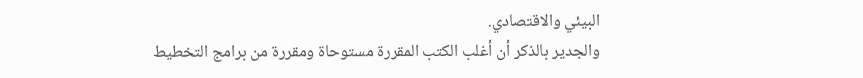البيئي والاقتصادي.
والجدير بالذكر أن أغلب الكتب المقررة مستوحاة ومقررة من برامج التخطيط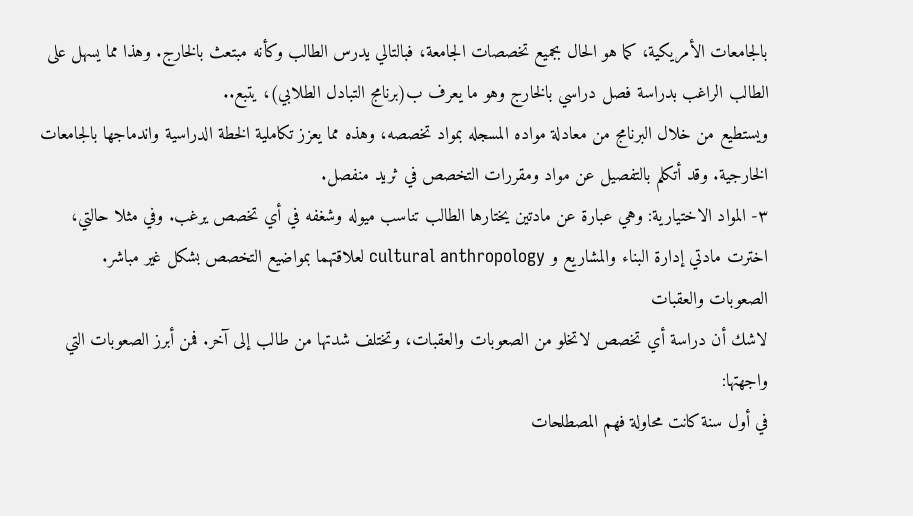بالجامعات الأمريكية، كما هو الحال بجميع تخصصات الجامعة، فبالتالي يدرس الطالب وكأنه مبتعث بالخارج. وهذا مما يسهل على الطالب الراغب بدراسة فصل دراسي بالخارج وهو ما يعرف ب(برنامج التبادل الطلابي)، يتبع..
ويستطيع من خلال البرنامج من معادلة مواده المسجله بمواد تخصصه، وهذه مما يعزز تكاملية الخطة الدراسية واندماجها بالجامعات الخارجية. وقد أتكلم بالتفصيل عن مواد ومقررات التخصص في ثريد منفصل.
٣- المواد الاختيارية: وهي عبارة عن مادتين يختارها الطالب تناسب ميوله وشغفه في أي تخصص يرغب. وفي مثلا حالتي، اخترت مادتي إدارة البناء والمشاريع و cultural anthropology لعلاقتهما بمواضيع التخصص بشكل غير مباشر.
الصعوبات والعقبات
لاشك أن دراسة أي تخصص لاتخلو من الصعوبات والعقبات، وتختلف شدتها من طالب إلى آخر. فمن أبرز الصعوبات التي واجهتها:
في أول سنة كانت محاولة فهم المصطلحات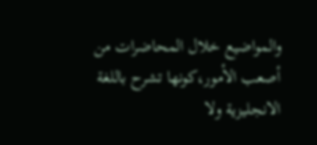والمواضيع خلال المحاضرات من أصعب الأمور،كونها تشرح باللغة الانجليزية ولا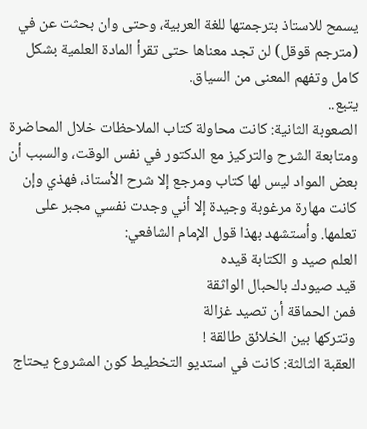يسمح للاستاذ بترجمتها للغة العربية، وحتى وان بحثت عن في (مترجم قوقل) لن تجد معناها حتى تقرأ المادة العلمية بشكل كامل وتفهم المعنى من السياق.
يتبع..
الصعوبة الثانية: كانت محاولة كتاب الملاحظات خلال المحاضرة ومتابعة الشرح والتركيز مع الدكتور في نفس الوقت، والسبب أن بعض المواد ليس لها كتاب ومرجع إلا شرح الأستاذ، فهذي وإن كانت مهارة مرغوبة وجيدة إلا أني وجدت نفسي مجبر على تعلمها. وأستشهد بهذا قول الإمام الشافعي:
العلم صيد و الكتابة قيده
قيد صيودك بالحبال الواثقة
فمن الحماقة أن تصيد غزالة
وتتركها بين الخلائق طالقة !
العقبة الثالثة: كانت في استديو التخطيط كون المشروع يحتاج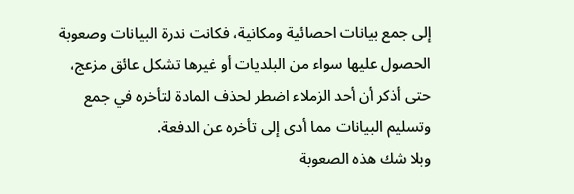إلى جمع بيانات احصائية ومكانية، فكانت ندرة البيانات وصعوبة الحصول عليها سواء من البلديات أو غيرها تشكل عائق مزعج، حتى أذكر أن أحد الزملاء اضطر لحذف المادة لتأخره في جمع وتسليم البيانات مما أدى إلى تأخره عن الدفعة.
وبلا شك هذه الصعوبة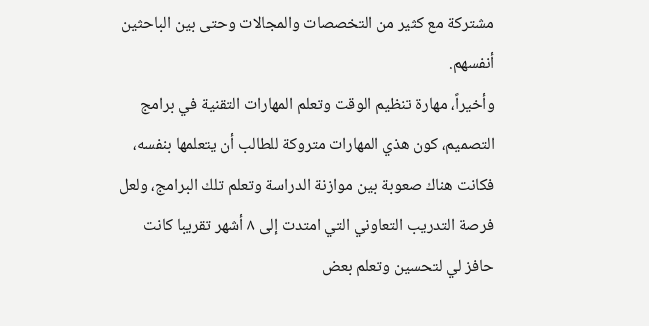مشتركة مع كثير من التخصصات والمجالات وحتى بين الباحثين أنفسهم.
وأخيراً، مهارة تنظيم الوقت وتعلم المهارات التقنية في برامج التصميم، كون هذي المهارات متروكة للطالب أن يتعلمها بنفسه، فكانت هناك صعوبة بين موازنة الدراسة وتعلم تلك البرامج، ولعل فرصة التدريب التعاوني التي امتدت إلى ٨ أشهر تقريبا كانت حافز لي لتحسين وتعلم بعض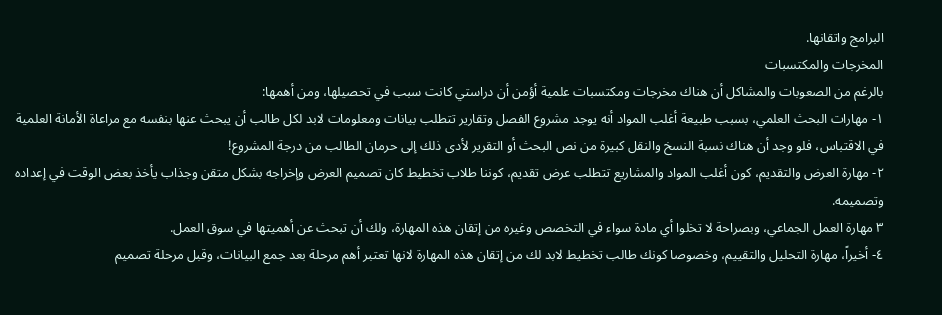البرامج واتقانها.
المخرجات والمكتسبات
بالرغم من الصعوبات والمشاكل أن هناك مخرجات ومكتسبات علمية أؤمن أن دراستي كانت سبب في تحصيلها، ومن أهمها:
١- مهارات البحث العلمي، بسبب طبيعة أغلب المواد أنه يوجد مشروع الفصل وتقارير تتطلب بيانات ومعلومات لابد لكل طالب أن يبحث عنها بنفسه مع مراعاة الأمانة العلمية في الاقتباس، فلو وجد أن هناك نسبة النسخ والنقل كبيرة من نص البحث أو التقرير لأدى ذلك إلى حرمان الطالب من درجة المشروع!
٢- مهارة العرض والتقديم، كون أغلب المواد والمشاريع تتطلب عرض تقديم، كوننا طلاب تخطيط كان تصميم العرض وإخراجه بشكل متقن وجذاب يأخذ بعض الوقت في إعداده وتصميمه.
٣ مهارة العمل الجماعي، وبصراحة لا تخلوا أي مادة سواء في التخصص وغيره من إتقان هذه المهارة، ولك أن تبحث عن أهميتها في سوق العمل.
٤- أخيراً، مهارة التحليل والتقييم، وخصوصا كونك طالب تخطيط لابد لك من إتقان هذه المهارة لانها تعتبر أهم مرحلة بعد جمع البيانات، وقبل مرحلة تصميم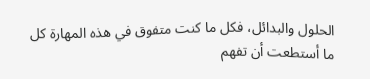الحلول والبدائل، فكل ما كنت متفوق في هذه المهارة كل ما أستطعت أن تفهم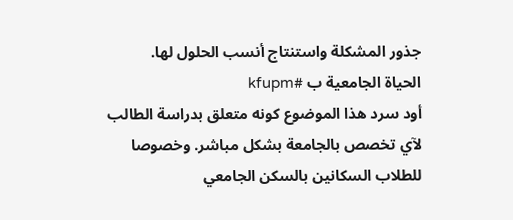جذور المشكلة واستنتاج أنسب الحلول لها.
الحياة الجامعية ب #kfupm
أود سرد هذا الموضوع كونه متعلق بدراسة الطالب لآي تخصص بالجامعة بشكل مباشر. وخصوصا للطلاب السكانين بالسكن الجامعي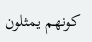كونهم يمثلون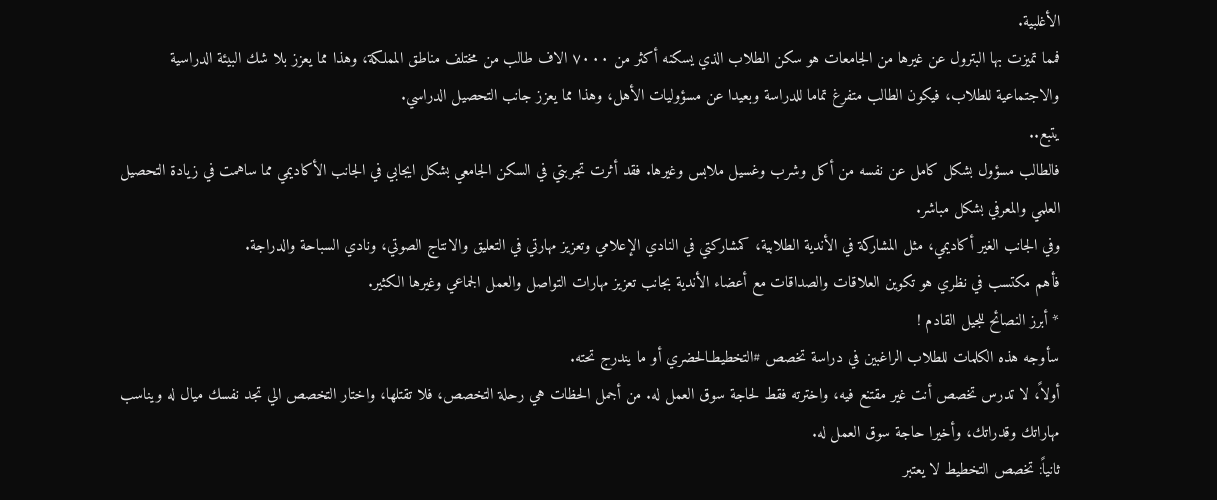الأغلبية.
فمما تميزت بها البترول عن غيرها من الجامعات هو سكن الطلاب الذي يسكنه أكثر من ٧٠٠٠ الاف طالب من مختلف مناطق المملكة، وهذا مما يعزز بلا شك البيئة الدراسية والاجتماعية للطلاب، فيكون الطالب متفرغ تماما للدراسة وبعيدا عن مسؤوليات الأهل، وهذا مما يعزز جانب التحصيل الدراسي.
يتبع..
فالطالب مسؤول بشكل كامل عن نفسه من أكل وشرب وغسيل ملابس وغيرها. فقد أثرت تجربتي في السكن الجامعي بشكل ايجابي في الجانب الأكاديمي مما ساهمت في زيادة التحصيل العلمي والمعرفي بشكل مباشر.
وفي الجانب الغير أكاديمي، مثل المشاركة في الأندية الطلابية، كمشاركتي في النادي الإعلامي وتعزيز مهارتي في التعليق والانتاج الصوتي، ونادي السباحة والدراجة.
فأهم مكتسب في نظري هو تكوين العلاقات والصداقات مع أعضاء الأندية بجانب تعزيز مهارات التواصل والعمل الجماعي وغيرها الكثير.
* أبرز النصائح للجيل القادم !
سأوجه هذه الكلمات للطلاب الراغبين في دراسة تخصص #التخطيطـالحضري أو ما يندرج تحته.
أولاً، لا تدرس تخصص أنت غير مقتنع فيه، واخترته فقط لحاجة سوق العمل له. من أجمل الحظات هي رحلة التخصص، فلا تقتلها، واختار التخصص الي تجد نفسك ميال له ويناسب مهاراتك وقدراتك، وأخيرا حاجة سوق العمل له.
ثانياً: تخصص التخطيط لا يعتبر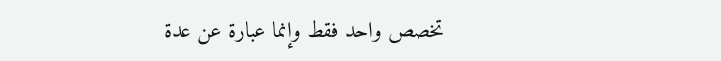تخصص واحد فقط وإنما عبارة عن عدة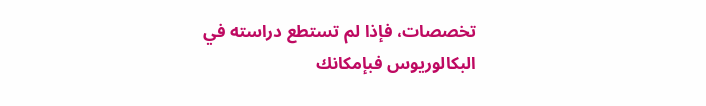تخصصات، فإذا لم تستطع دراسته في البكالوريوس فبإمكانك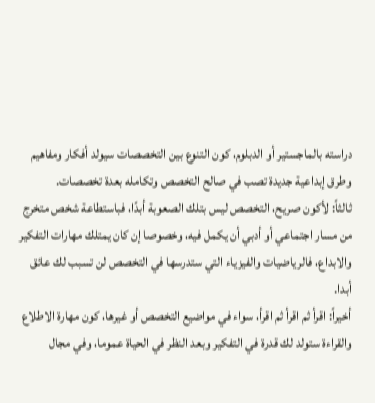دراسته بالماجستير أو الدبلوم، كون التنوع بين التخصصات سيولد أفكار ومفاهيم وطرق إبداعية جديدة تصب في صالح التخصص وتكامله بعدة تخصصات.
ثالثاً: لأكون صريح، التخصص ليس بتلك الصعوبة أبدًا، فباستطاعة شخص متخرج من مسار اجتماعي أو أدبي أن يكمل فيه، وخصوصا إن كان يمتلك مهارات التفكير والابداع، فالرياضيات والفيزياء التي ستدرسها في التخصص لن تسبب لك عائق أبدا.
أخيراً: اقرأ ثم اقرأ ثم اقرأ، سواء في مواضيع التخصص أو غيرها، كون مهارة الاطلاع والقراءة ستولد لك قدرة في التفكير وبعد النظر في الحياة عموما، وفي مجال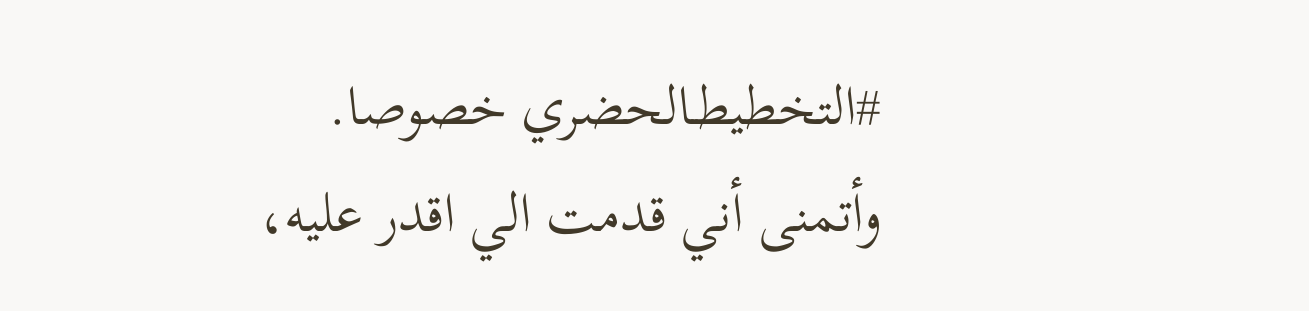#التخطيطـالحضري خصوصا.
وأتمنى أني قدمت الي اقدر عليه،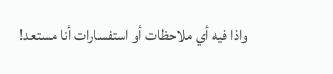واذا فيه أي ملاحظات أو استفسارات أنا مستعد!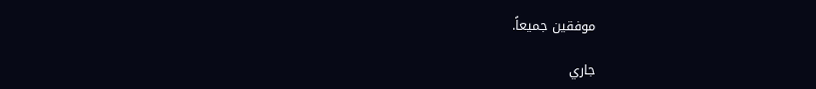موفقين جميعاً.

جاري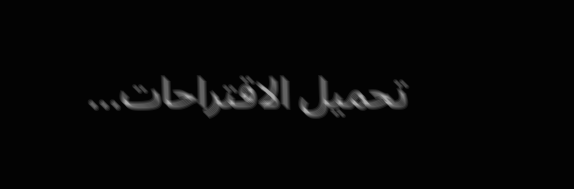تحميل الاقتراحات...